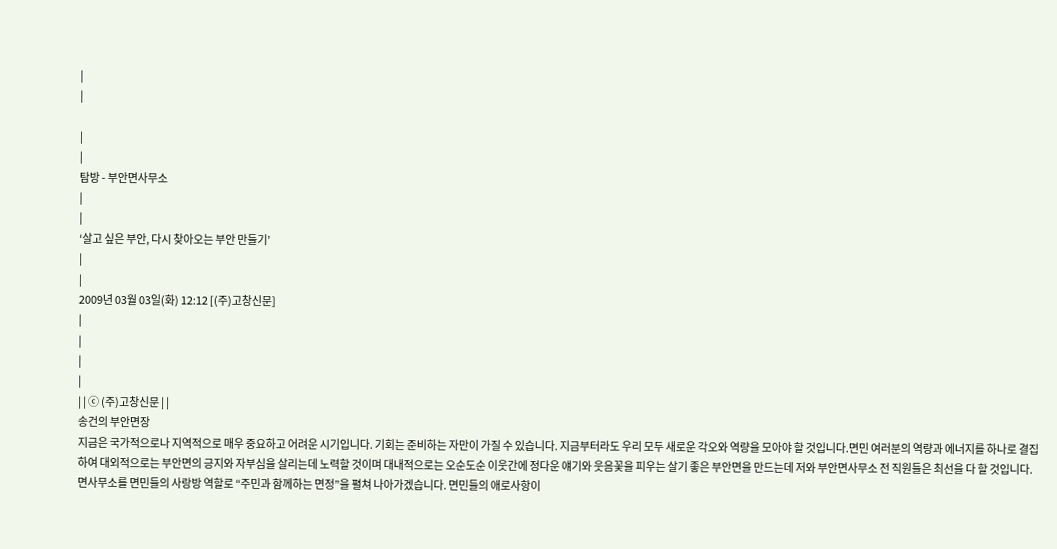|
|

|
|
탐방 - 부안면사무소
|
|
‘살고 싶은 부안, 다시 찾아오는 부안 만들기’
|
|
2009년 03월 03일(화) 12:12 [(주)고창신문]
|
|
|
|
| | ⓒ (주)고창신문 | |
송건의 부안면장
지금은 국가적으로나 지역적으로 매우 중요하고 어려운 시기입니다. 기회는 준비하는 자만이 가질 수 있습니다. 지금부터라도 우리 모두 새로운 각오와 역량을 모아야 할 것입니다.면민 여러분의 역량과 에너지를 하나로 결집하여 대외적으로는 부안면의 긍지와 자부심을 살리는데 노력할 것이며 대내적으로는 오순도순 이웃간에 정다운 얘기와 웃음꽃을 피우는 살기 좋은 부안면을 만드는데 저와 부안면사무소 전 직원들은 최선을 다 할 것입니다. 면사무소를 면민들의 사랑방 역할로 “주민과 함께하는 면정”을 펼쳐 나아가겠습니다. 면민들의 애로사항이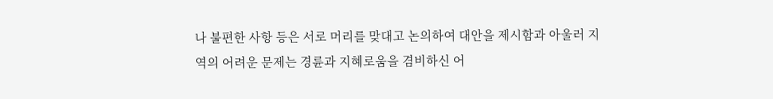나 불편한 사항 등은 서로 머리를 맞대고 논의하여 대안을 제시함과 아울러 지역의 어려운 문제는 경륜과 지혜로움을 겸비하신 어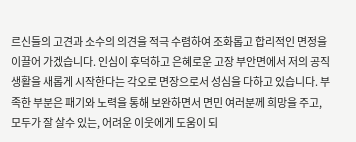르신들의 고견과 소수의 의견을 적극 수렴하여 조화롭고 합리적인 면정을 이끌어 가겠습니다. 인심이 후덕하고 은혜로운 고장 부안면에서 저의 공직생활을 새롭게 시작한다는 각오로 면장으로서 성심을 다하고 있습니다. 부족한 부분은 패기와 노력을 통해 보완하면서 면민 여러분께 희망을 주고, 모두가 잘 살수 있는, 어려운 이웃에게 도움이 되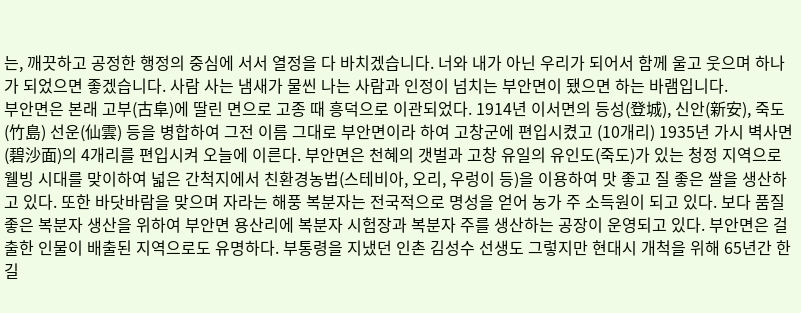는, 깨끗하고 공정한 행정의 중심에 서서 열정을 다 바치겠습니다. 너와 내가 아닌 우리가 되어서 함께 울고 웃으며 하나가 되었으면 좋겠습니다. 사람 사는 냄새가 물씬 나는 사람과 인정이 넘치는 부안면이 됐으면 하는 바램입니다.
부안면은 본래 고부(古阜)에 딸린 면으로 고종 때 흥덕으로 이관되었다. 1914년 이서면의 등성(登城), 신안(新安), 죽도(竹島) 선운(仙雲) 등을 병합하여 그전 이름 그대로 부안면이라 하여 고창군에 편입시켰고 (10개리) 1935년 가시 벽사면(碧沙面)의 4개리를 편입시켜 오늘에 이른다. 부안면은 천혜의 갯벌과 고창 유일의 유인도(죽도)가 있는 청정 지역으로 웰빙 시대를 맞이하여 넓은 간척지에서 친환경농법(스테비아, 오리, 우렁이 등)을 이용하여 맛 좋고 질 좋은 쌀을 생산하고 있다. 또한 바닷바람을 맞으며 자라는 해풍 복분자는 전국적으로 명성을 얻어 농가 주 소득원이 되고 있다. 보다 품질 좋은 복분자 생산을 위하여 부안면 용산리에 복분자 시험장과 복분자 주를 생산하는 공장이 운영되고 있다. 부안면은 걸출한 인물이 배출된 지역으로도 유명하다. 부통령을 지냈던 인촌 김성수 선생도 그렇지만 현대시 개척을 위해 65년간 한 길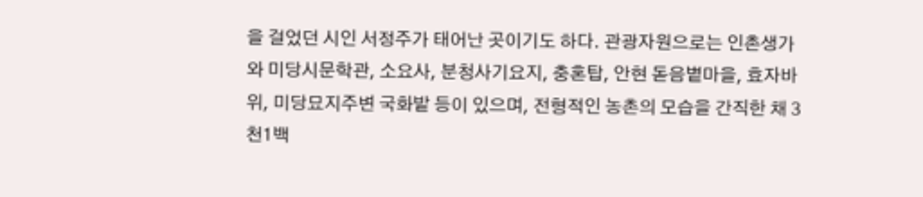을 걸었던 시인 서정주가 태어난 곳이기도 하다. 관광자원으로는 인촌생가와 미당시문학관, 소요사, 분청사기요지, 충혼탑, 안현 돋음볕마을, 효자바위, 미당묘지주변 국화밭 등이 있으며, 전형적인 농촌의 모습을 간직한 채 3천1백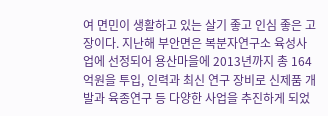여 면민이 생활하고 있는 살기 좋고 인심 좋은 고장이다. 지난해 부안면은 복분자연구소 육성사업에 선정되어 용산마을에 2013년까지 총 164억원을 투입, 인력과 최신 연구 장비로 신제품 개발과 육종연구 등 다양한 사업을 추진하게 되었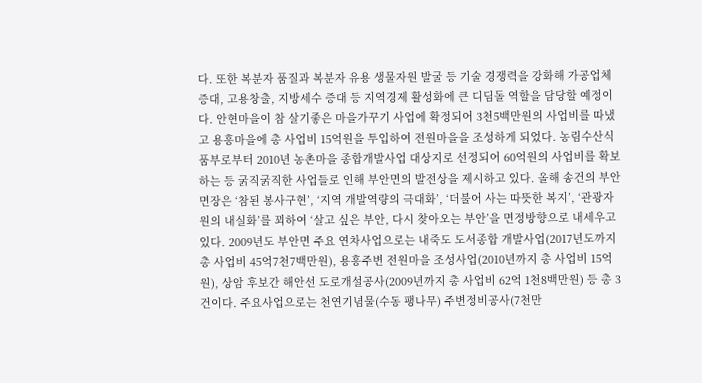다. 또한 복분자 품질과 복분자 유용 생물자원 발굴 등 기술 경쟁력을 강화해 가공업체 증대, 고용창출, 지방세수 증대 등 지역경제 활성화에 큰 디딤돌 역할을 담당할 예정이다. 안현마을이 참 살기좋은 마을가꾸기 사업에 확정되어 3천5백만원의 사업비를 따냈고 용흥마을에 총 사업비 15억원을 투입하여 전원마을을 조성하게 되었다. 농림수산식품부로부터 2010년 농촌마을 종합개발사업 대상지로 선정되어 60억원의 사업비를 확보하는 등 굵직굵직한 사업들로 인해 부안면의 발전상을 제시하고 있다. 올해 송건의 부안면장은 ‘참된 봉사구현’, ‘지역 개발역량의 극대화’, ‘더불어 사는 따뜻한 복지’, ‘관광자원의 내실화’를 꾀하여 ‘살고 싶은 부안, 다시 찾아오는 부안’을 면정방향으로 내세우고 있다. 2009년도 부안면 주요 연차사업으로는 내죽도 도서종합 개발사업(2017년도까지 총 사업비 45억7천7백만원), 용흥주변 전원마을 조성사업(2010년까지 총 사업비 15억원), 상암 후보간 해안선 도로개설공사(2009년까지 총 사업비 62억 1천8백만원) 등 총 3건이다. 주요사업으로는 천연기념물(수동 팽나무) 주변정비공사(7천만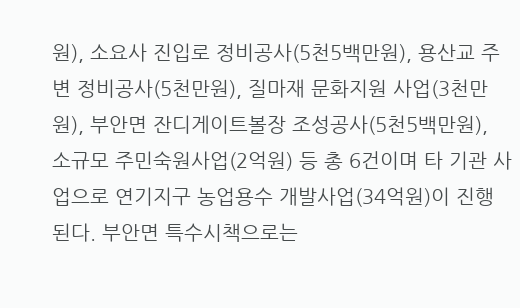원), 소요사 진입로 정비공사(5천5백만원), 용산교 주변 정비공사(5천만원), 질마재 문화지원 사업(3천만원), 부안면 잔디게이트볼장 조성공사(5천5백만원), 소규모 주민숙원사업(2억원) 등 총 6건이며 타 기관 사업으로 연기지구 농업용수 개발사업(34억원)이 진행된다. 부안면 특수시책으로는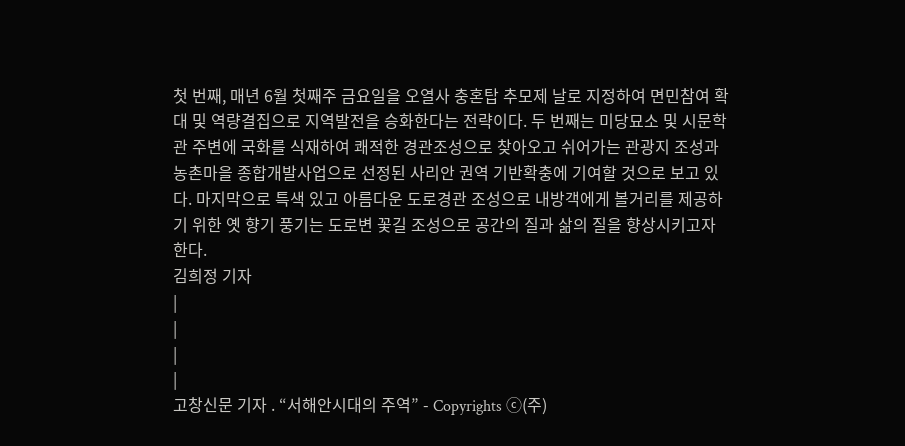첫 번째, 매년 6월 첫째주 금요일을 오열사 충혼탑 추모제 날로 지정하여 면민참여 확대 및 역량결집으로 지역발전을 승화한다는 전략이다. 두 번째는 미당묘소 및 시문학관 주변에 국화를 식재하여 쾌적한 경관조성으로 찾아오고 쉬어가는 관광지 조성과 농촌마을 종합개발사업으로 선정된 사리안 권역 기반확충에 기여할 것으로 보고 있다. 마지막으로 특색 있고 아름다운 도로경관 조성으로 내방객에게 볼거리를 제공하기 위한 옛 향기 풍기는 도로변 꽃길 조성으로 공간의 질과 삶의 질을 향상시키고자 한다.
김희정 기자
|
|
|
|
고창신문 기자 . “서해안시대의 주역” - Copyrights ⓒ(주)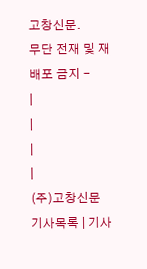고창신문.
무단 전재 및 재배포 금지 -
|
|
|
|
(주)고창신문 기사목록 | 기사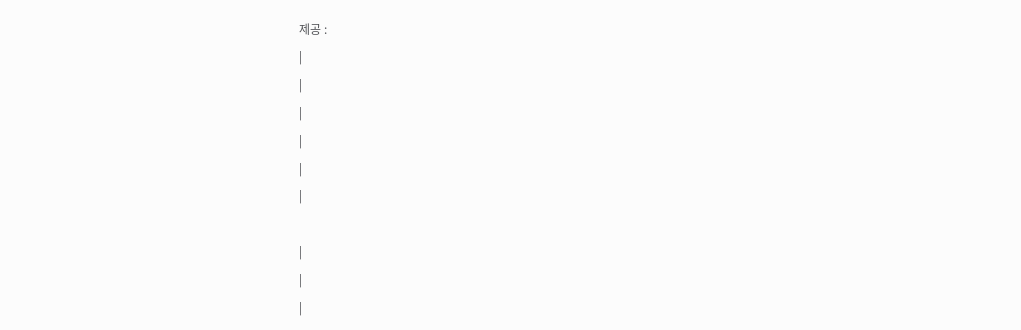제공 :
|
|
|
|
|
|

|
|
|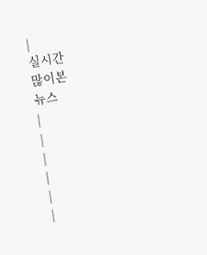|
실시간
많이본
뉴스
|
|
|
|
|
|